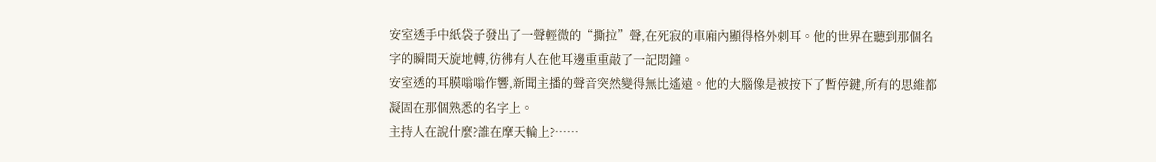安室透手中紙袋子發出了一聲輕微的“撕拉”聲,在死寂的車廂內顯得格外刺耳。他的世界在聽到那個名字的瞬間天旋地轉,彷彿有人在他耳邊重重敲了一記悶鐘。
安室透的耳膜嗡嗡作響,新聞主播的聲音突然變得無比遙遠。他的大腦像是被按下了暫停鍵,所有的思維都凝固在那個熟悉的名字上。
主持人在說什麼?誰在摩天輪上?……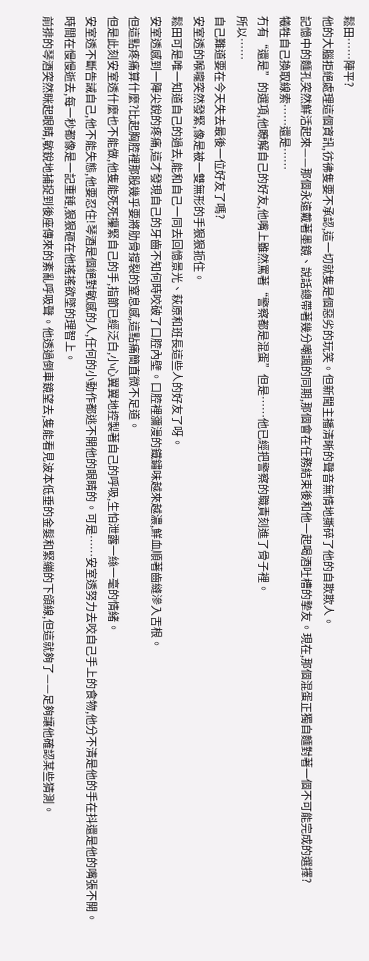鬆田……陣平?
他的大腦拒絕處理這個資訊,彷彿隻要不承認,這一切就隻是個惡劣的玩笑。但新聞主播清晰的聲音無情地撕碎了他的自欺欺人。
記憶中的麵孔突然鮮活起來——那個永遠戴著墨鏡、說話總帶著幾分嘲諷的同期,那個會在任務結束後和他一起喝酒吐槽的摯友。現在,那個混蛋正獨自麵對著一個不可能完成的選擇?
犧牲自己換取線索……還是……
冇有“還是”的選項,他瞭解自己的好友,他嘴上雖然罵著“警察都是混蛋”但是……他已經把警察的職責刻進了骨子裡。
所以……
自己難道要在今天失去最後一位好友了嗎?
安室透的喉嚨突然發緊,像是被一雙無形的手狠狠扼住。
鬆田可是唯一知道自己的過去,能和自己一同去回憶景光、萩原和班長這些人的好友了呀。
安室透感到一陣尖銳的疼痛,這才發現自己的牙齒不知何時咬破了口腔內壁。口腔裡瀰漫的鐵鏽味越來越濃,鮮血順著齒縫滲入舌根。
但這點疼痛算什麼?比起胸腔裡那股幾乎要將肋骨撐裂的窒息感,這點痛簡直微不足道。
但是此刻安室透什麼也不能做,他隻能死死攥緊自己的手,指節已經泛白,小心翼翼地控製著自己的呼吸,生怕泄露一絲一毫的情緒。
安室透不斷告誡自己,他不能失態,他要忍住!琴酒是個絕對敏感的人,任何的小動作都逃不開他的眼睛的。可是……安室透努力去咬自己手上的食物,他分不清是他的手在抖還是他的嘴張不開。
時間在慢慢逝去,每一秒都像是一記重錘,狠狠砸在他搖搖欲墜的理智上。
前排的琴酒突然眯起眼睛,敏銳地捕捉到後座傳來的紊亂呼吸聲。他透過倒車鏡望去,隻能看見波本低垂的金髮和緊繃的下頜線,但這就夠了——足夠讓他確認某些猜測。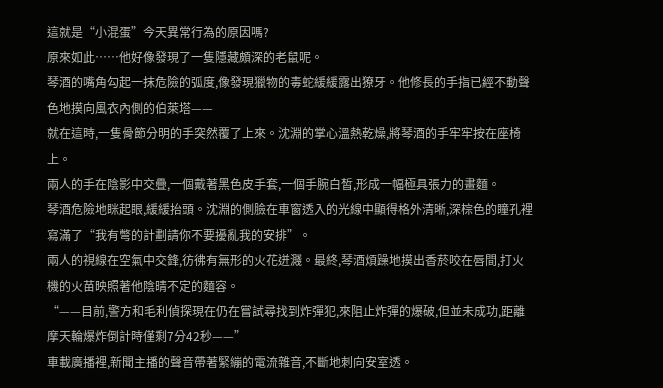這就是“小混蛋”今天異常行為的原因嗎?
原來如此……他好像發現了一隻隱藏頗深的老鼠呢。
琴酒的嘴角勾起一抹危險的弧度,像發現獵物的毒蛇緩緩露出獠牙。他修長的手指已經不動聲色地摸向風衣內側的伯萊塔——
就在這時,一隻骨節分明的手突然覆了上來。沈淵的掌心溫熱乾燥,將琴酒的手牢牢按在座椅上。
兩人的手在陰影中交疊,一個戴著黑色皮手套,一個手腕白皙,形成一幅極具張力的畫麵。
琴酒危險地眯起眼,緩緩抬頭。沈淵的側臉在車窗透入的光線中顯得格外清晰,深棕色的瞳孔裡寫滿了“我有彆的計劃請你不要擾亂我的安排”。
兩人的視線在空氣中交鋒,彷彿有無形的火花迸濺。最終,琴酒煩躁地摸出香菸咬在唇間,打火機的火苗映照著他陰晴不定的麵容。
“——目前,警方和毛利偵探現在仍在嘗試尋找到炸彈犯,來阻止炸彈的爆破,但並未成功,距離摩天輪爆炸倒計時僅剩7分42秒——”
車載廣播裡,新聞主播的聲音帶著緊繃的電流雜音,不斷地刺向安室透。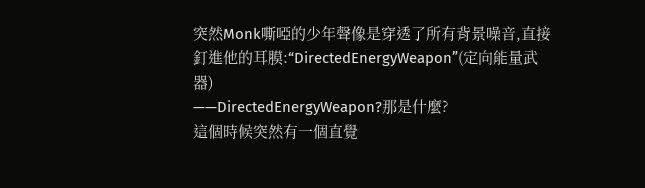突然Monk嘶啞的少年聲像是穿透了所有背景噪音,直接釘進他的耳膜:“DirectedEnergyWeapon”(定向能量武器)
——DirectedEnergyWeapon?那是什麼?
這個時候突然有一個直覺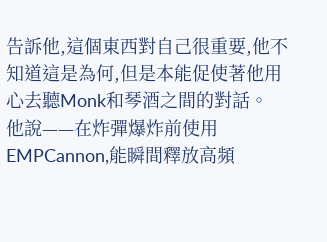告訴他,這個東西對自己很重要,他不知道這是為何,但是本能促使著他用心去聽Monk和琴酒之間的對話。
他說——在炸彈爆炸前使用EMPCannon,能瞬間釋放高頻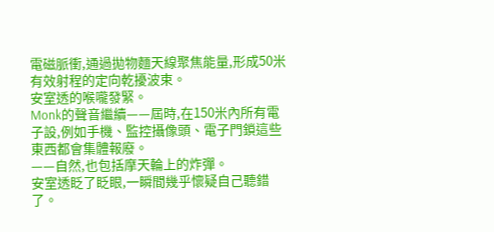電磁脈衝,通過拋物麵天線聚焦能量,形成50米有效射程的定向乾擾波束。
安室透的喉嚨發緊。
Monk的聲音繼續——屆時,在150米內所有電子設,例如手機、監控攝像頭、電子門鎖這些東西都會集體報廢。
——自然,也包括摩天輪上的炸彈。
安室透眨了眨眼,一瞬間幾乎懷疑自己聽錯了。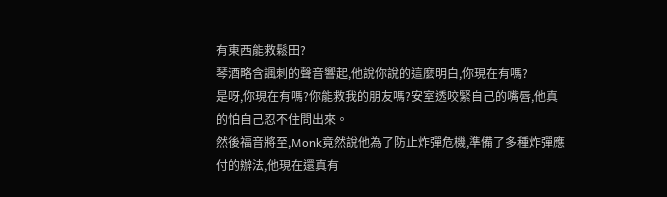有東西能救鬆田?
琴酒略含諷刺的聲音響起,他說你說的這麼明白,你現在有嗎?
是呀,你現在有嗎?你能救我的朋友嗎?安室透咬緊自己的嘴唇,他真的怕自己忍不住問出來。
然後福音將至,Monk竟然說他為了防止炸彈危機,準備了多種炸彈應付的辦法,他現在還真有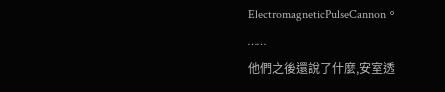ElectromagneticPulseCannon。
……
他們之後還說了什麼,安室透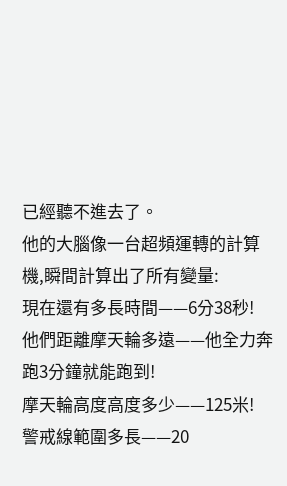已經聽不進去了。
他的大腦像一台超頻運轉的計算機,瞬間計算出了所有變量:
現在還有多長時間——6分38秒!
他們距離摩天輪多遠——他全力奔跑3分鐘就能跑到!
摩天輪高度高度多少——125米!
警戒線範圍多長——20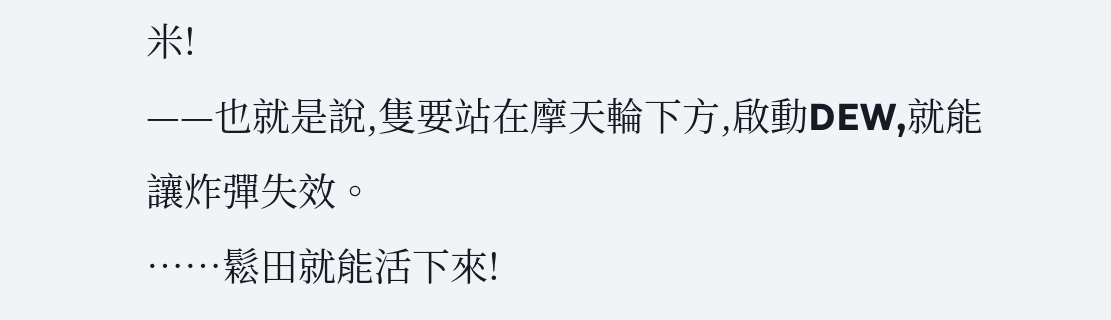米!
——也就是說,隻要站在摩天輪下方,啟動DEW,就能讓炸彈失效。
……鬆田就能活下來!